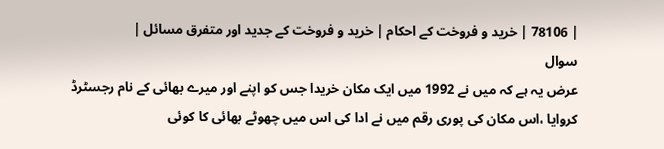| 78106 | خرید و فروخت کے احکام | خرید و فروخت کے جدید اور متفرق مسائل |
سوال
عرض یہ ہے کہ میں نے 1992 میں ایک مکان خریدا جس کو اپنے اور میرے بھائی کے نام رجسٹرڈ کروایا ،اس مکان کی پوری رقم میں نے ادا کی اس میں چھوٹے بھائی کا کوئی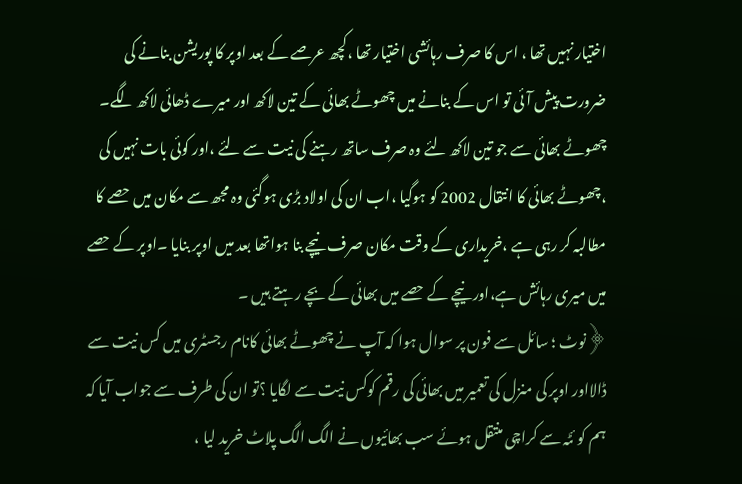اختیار نہیں تھا ، اس کا صرف رہائشی اختیار تھا ،کچھ عرصے کے بعد اوپر کا پوریشن بنانے کی ضرورت پیش آئی تو اس کے بنانے میں چھوٹے بھائی کے تین لاکھ اور میرے ڈھائی لاکھ لگے۔ چھوٹے بھائی سے جو تین لاکھ لئے وہ صرف ساتھ رہنے کی نیت سے لئے ،اور کوئی بات نہیں کی ،چھوٹے بھائی کا انتقال 2002 کو ہوگیا ،اب ان کی اولاد بڑی ہوگئی وہ مجھ سے مکان میں حصے کا مطالبہ کر رہی ہے ،خریداری کے وقت مکان صرف نیچے بنا ہواتھا بعد میں اوپر بنایا ۔اوپر کے حصے میں میری رہائش ہے،اور نیچے کے حصے میں بھائی کے بچے رہتے ہیں ۔
﴿نوٹ ؛ سائل سے فون پر سوال ہوا کہ آپ نے چھوٹے بھائی کانام رجسٹری میں کس نیت سے ڈالااور اوپر کی منزل کی تعمیر میں بھائی کی رقم کوکس نیت سے لگایا ؟تو ان کی طرف سے جواب آیا کہ ہم کو ئٹہ سے کراچی منتقل ہوئے سب بھائیوں نے الگ الگ پلاٹ خرید لیا ،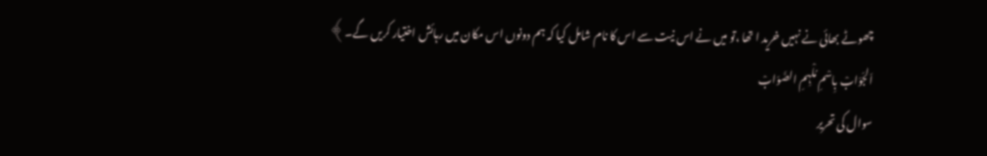چھوٹے بھائی نے نہیں خرید ا تھا ،تو میں نے اس نیت سے اس کا نام شامل کیا کہ ہم دونوں اس مکان میں رہائش اختیار کریں گے۔﴾
اَلجَوَابْ بِاسْمِ مُلْہِمِ الصَّوَابْ
سوال کی تحریر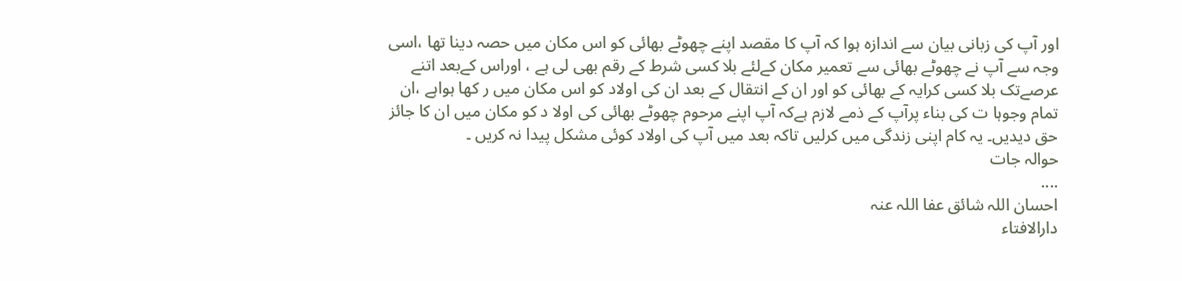اور آپ کی زبانی بیان سے اندازہ ہوا کہ آپ کا مقصد اپنے چھوٹے بھائی کو اس مکان میں حصہ دینا تھا ،اسی وجہ سے آپ نے چھوٹے بھائی سے تعمیر مکان کےلئے بلا کسی شرط کے رقم بھی لی ہے ، اوراس کےبعد اتنے عرصےتک بلا کسی کرایہ کے بھائی کو اور ان کے انتقال کے بعد ان کی اولاد کو اس مکان میں ر کھا ہواہے ،ان تمام وجوہا ت کی بناء پرآپ کے ذمے لازم ہےکہ آپ اپنے مرحوم چھوٹے بھائی کی اولا د کو مکان میں ان کا جائز حق دیدیں۔ یہ کام اپنی زندگی میں کرلیں تاکہ بعد میں آپ کی اولاد کوئی مشکل پیدا نہ کریں ۔
حوالہ جات
....
احسان اللہ شائق عفا اللہ عنہ
دارالافتاء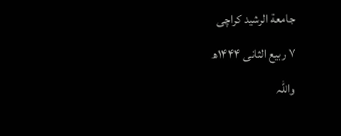جامعة الرشید کراچی
۷ ربیع الثانی ١۴۴۴ھ
واللہ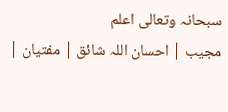سبحانہ وتعالی اعلم
مجیب | احسان اللہ شائق | مفتیان |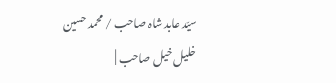سیّد عابد شاہ صاحب / محمد حسین خلیل خیل صاحب |